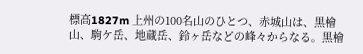標高1827m 上州の100名山のひとつ、赤城山は、黒檜山、駒ケ岳、地蔵岳、鈴ヶ岳などの峰々からなる。黒檜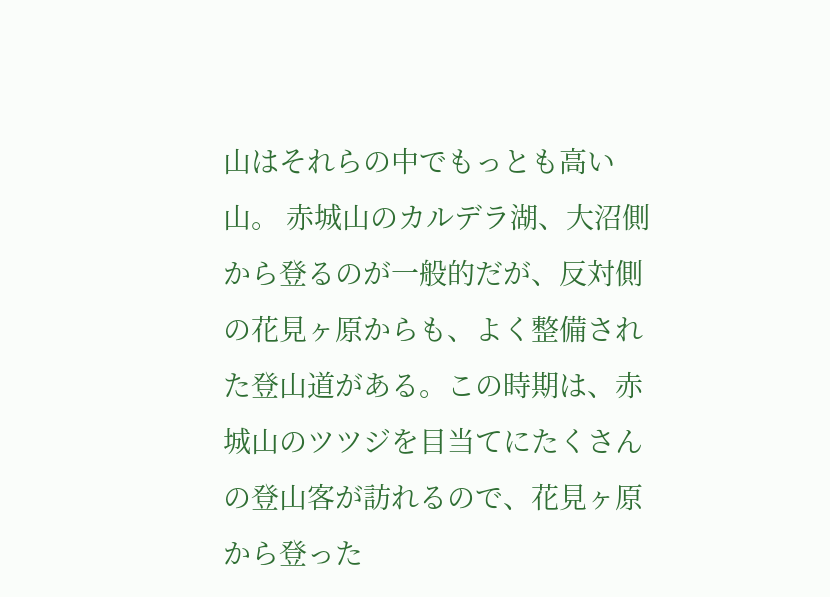山はそれらの中でもっとも高い山。 赤城山のカルデラ湖、大沼側から登るのが一般的だが、反対側の花見ヶ原からも、よく整備された登山道がある。この時期は、赤城山のツツジを目当てにたくさんの登山客が訪れるので、花見ヶ原から登った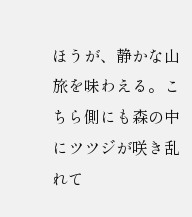ほうが、静かな山旅を味わえる。こちら側にも森の中にツツジが咲き乱れて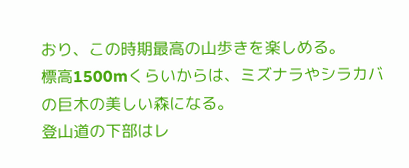おり、この時期最高の山歩きを楽しめる。
標高1500mくらいからは、ミズナラやシラカバの巨木の美しい森になる。
登山道の下部はレ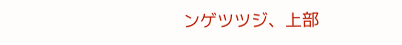ンゲツツジ、上部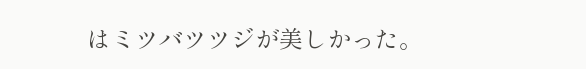はミツバツツジが美しかった。